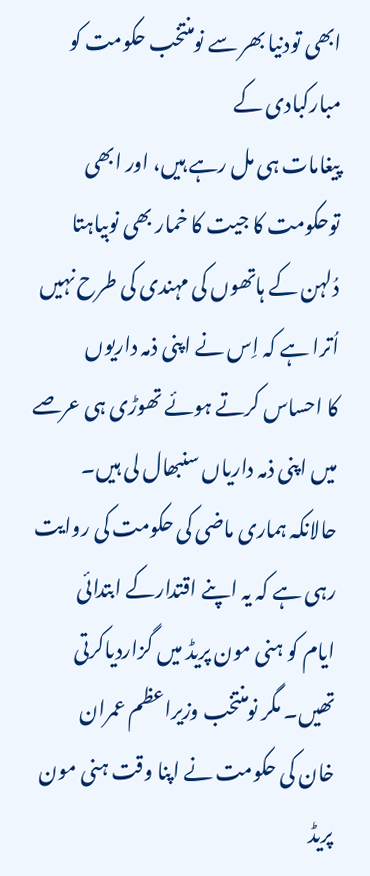ابھی تودنیا بھر سے نومنتخب حکومت کو مبارکبادی کے
پیغامات ہی مل رہے ہیں، اور ابھی توحکومت کا جیت کا خمار بھی نوبیاہتا
دُلہن کے ہاتھوں کی مہندی کی طرح نہیں اُترا ہے کہ اِس نے اپنی ذمہ داریوں
کا احساس کرتے ہوئے تھوڑی ہی عرصے میں اپنی ذمہ داریاں سنبھال لی ہیں۔
حالانکہ ہماری ماضی کی حکومت کی روایت رہی ہے کہ یہ اپنے اقتدارکے ابتدائی
ایام کو ہنی مون پریڈ میں گزاردیاکرتی تھیں۔ مگر نومنتخب وزیراعظم عمران
خان کی حکومت نے اپنا وقت ہنی مون پریڈ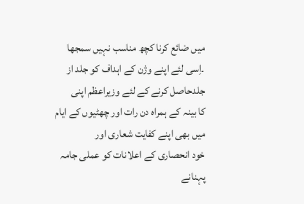میں ضائع کرنا کچھ مناسب نہیں سمجھا
۔اِسی لئے اپنے وژن کے اہداف کو جلد از جلدحاصل کرنے کے لئے وزیراعظم اپنی
کا بینہ کے ہمراہ دن رات اور چھٹیوں کے ایام میں بھی اپنے کفایت شعاری اور
خود انحصاری کے اعلانات کو عملی جامہ پہنانے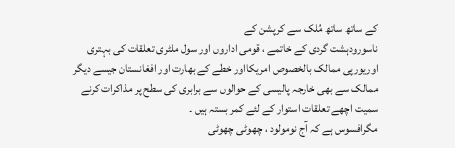کے ساتھ ساتھ مُلک سے کرپشن کے
ناسورودہشت گردی کے خاتمے ، قومی اداروں اور سول ملٹری تعلقات کی بہتری
اوریورپی ممالک بالخصوص امریکااور خطے کے بھارت اور افغانستان جیسے دیگر
ممالک سے بھی خارجہ پالیسی کے حوالوں سے برابری کی سطح پر مذاکرات کرنے
سمیت اچھے تعلقات استوار کے لئے کمر بستہ ہیں ۔
مگرافسوس ہے کہ آج نومولود ، چھوٹی چھوٹی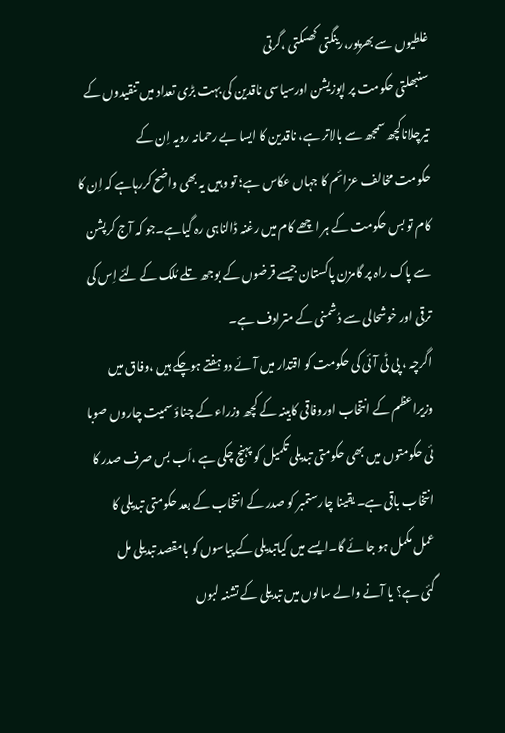غلطیوں سے بھرپور،رینگتی کھسکتی ،گرتی
سنبھلتی حکومت پر اپوزیشن اورسیاسی ناقدین کی بہت بڑی تعداد میں تنقیدوں کے
تیرچلاناکچھ سمجھ سے بالاتر ہے، ناقدین کا ایسا بے رحمانہ رویہ اِن کے
حکومت مخالف عزائم کا جہاں عکاس ہے؛ تو وہیں یہ بھی واضح کررہاہے کہ اِن کا
کام تو بس حکومت کے ہر اچھے کام میں رغنہ ڈالناہی رہ گیاہے۔جو کہ آج کرپشن
سے پاک راہ پر گامزن پاکستان جیسے قرضوں کے بوجھ تلے مُلک کے لئے اِس کی
ترقی اور خوشحالی سے دُشمنی کے مترادف ہے۔
اگرچہ ، پی ٹی آئی کی حکومت کو اقتدار میں آئے دو ہفتے ہوچکے ہیں ،وفاق میں
وزیراعظم کے انتخاب اوروفاقی کابینہ کے کچھ وزراء کے چناؤ سمیت چاروں صوبا
ئی حکومتوں میں بھی حکومتی تبدیلی تکمیل کو پہنچ چکی ہے ،اَب بس صرف صدر کا
انتخاب باقی ہے۔ یقینا چارستمبر کو صدر کے انتخاب کے بعد حکومتی تبدیلی کا
عمل مکمل ہو جا ئے گا۔ایسے میں کیاتبدیلی کے پیاسوں کو بامقصد تبدیلی مل
گئی ہے؟ یا آنے والے سالوں میں تبدیلی کے تشنہ لبوں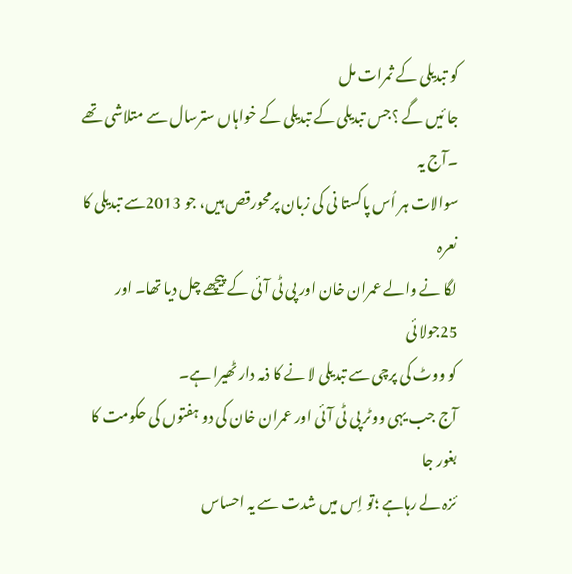کو تبدیلی کے ثمرات مل
جا ئیں گے ؟جس تبدیلی کے تبدیلی کے خواہاں سترسال سے متلاشی تھے ۔آج یہ
سوالات ہر اُس پاکستا نی کی زبان پرمحورقص ہیں، جو 2013سے تبدیلی کا نعرہ
لگا نے والے عمران خان اور پی ٹی آئی کے پیچھے چل دیا تھا۔ اور 25جولا ئی
کو ووٹ کی پرچی سے تبدیلی لا نے کا ذمہ دار ٹھیرا ہے۔
آج جب یہی ووٹر پی ٹی آئی اور عمران خان کی دو ہفتوں کی حکومت کا بغور جا
ئزہ لے رہاہے ؛تو اِس میں شدت سے یہ احساس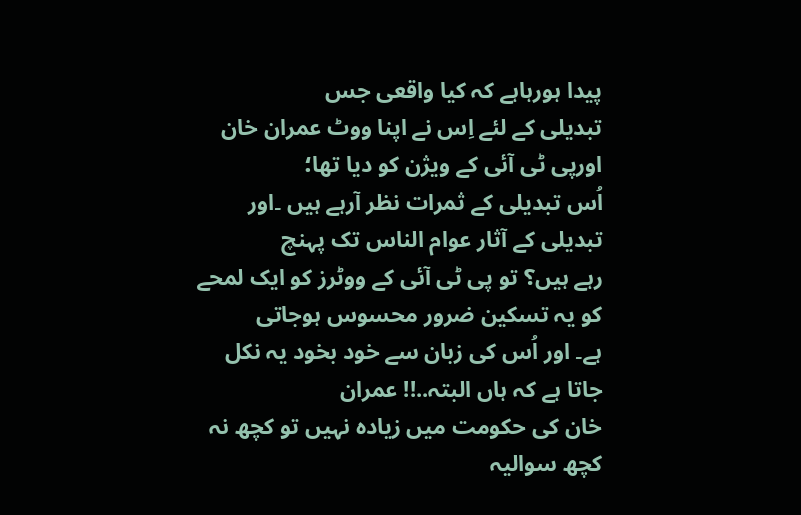پیدا ہورہاہے کہ کیا واقعی جس
تبدیلی کے لئے اِس نے اپنا ووٹ عمران خان اورپی ٹی آئی کے ویژن کو دیا تھا؛
اُس تبدیلی کے ثمرات نظر آرہے ہیں ۔اور تبدیلی کے آثار عوام الناس تک پہنچ
رہے ہیں؟ تو پی ٹی آئی کے ووٹرز کو ایک لمحے کو یہ تسکین ضرور محسوس ہوجاتی
ہے۔ اور اُس کی زبان سے خود بخود یہ نکل جاتا ہے کہ ہاں البتہ..!! عمران
خان کی حکومت میں زیادہ نہیں تو کچھ نہ کچھ سوالیہ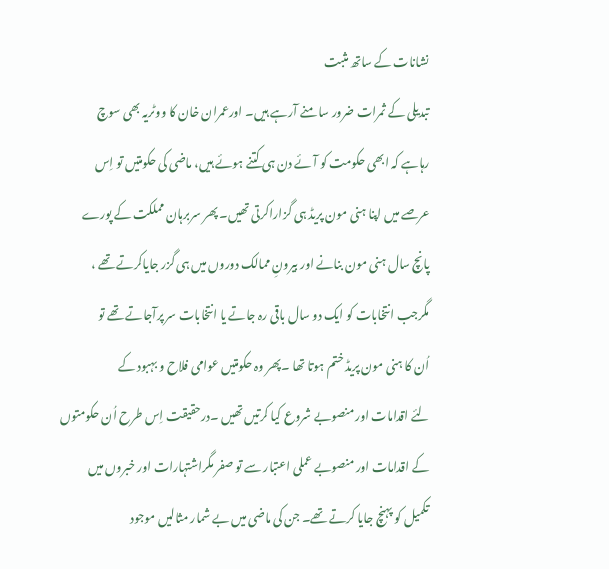نشانات کے ساتھ مثبت
تبدیلی کے ثمرات ضرور سا منے آرہے ہیں۔ اورعمران خان کا ووٹریہ بھی سوچ
رہاہے کہ ابھی حکومت کو آئے دن ہی کتنے ہوئے ہیں، ماضی کی حکومتیں تو اِس
عرصے میں اپنا ہنی مون پریڈ ہی گزاراکرتی تھیں۔ پھر سربرہان مملکت کے پورے
پانچ سال ہنی مون بنانے اور بیرونِ ممالک دوروں میں ہی گزر جایاکرتے تھے ،
مگرجب انتخابات کو ایک دو سال باقی رہ جاتے یا انتخابات سر پرآجاتے تھے تو
اُن کا ہنی مون پریڈ ختم ہوتا تھا ۔پھر وہ حکومتیں عوامی فلاح و بہبود کے
لئے اقدامات اور منصوبے شروع کیا کرتیں تھیں ۔درحقیقت اِس طرح اُن حکومتوں
کے اقدامات اور منصوبے عملی اعتبار سے تو صفر مگراشتہارات اور خبروں میں
تکمیل کو پہنچ جایا کرتے تھے۔ جن کی ماضی میں بے شمار مثالیں موجود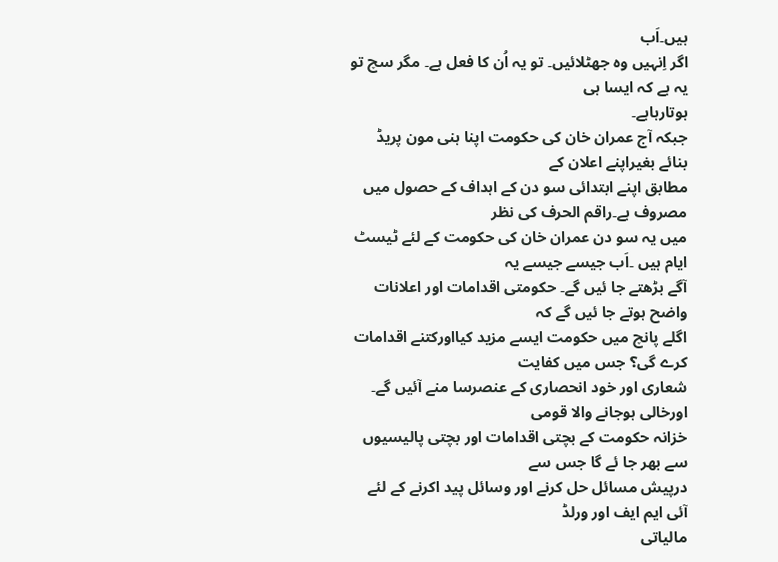ہیں۔اَب
اگر اِنہیں وہ جھٹلائیں۔ تو یہ اُن کا فعل ہے۔ مگر سچ تو یہ ہے کہ ایسا ہی
ہوتارہاہے۔
جبکہ آج عمران خان کی حکومت اپنا ہنی مون پریڈ بنائے بغیراپنے اعلان کے
مطابق اپنے ابتدائی سو دن کے اہداف کے حصول میں مصروف ہے۔راقم الحرف کی نظر
میں یہ سو دن عمران خان کی حکومت کے لئے ٹیسٹ ایام ہیں ۔اَب جیسے جیسے یہ
آگے بڑھتے جا ئیں گے۔ حکومتی اقدامات اور اعلانات واضح ہوتے جا ئیں گے کہ
اگلے پانچ میں حکومت ایسے مزید کیااورکتنے اقدامات کرے گی؟ جس میں کفایت
شعاری اور خود انحصاری کے عنصرسا منے آئیں گے۔ اورخالی ہوجانے والا قومی
خزانہ حکومت کے بچتی اقدامات اور بچتی پالیسیوں سے بھر جا ئے گا جس سے
درپیش مسائل حل کرنے اور وسائل پید اکرنے کے لئے آئی ایم ایف اور ورلڈ
مالیاتی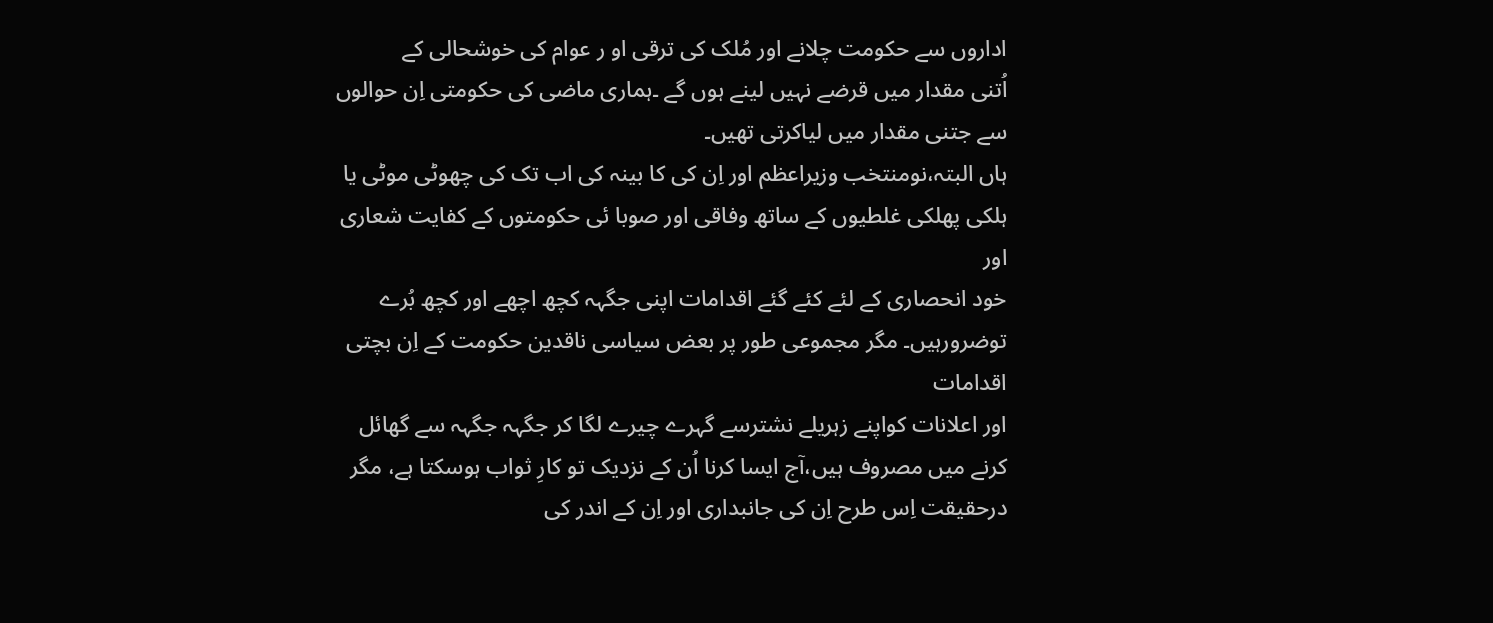اداروں سے حکومت چلانے اور مُلک کی ترقی او ر عوام کی خوشحالی کے
اُتنی مقدار میں قرضے نہیں لینے ہوں گے ۔ہماری ماضی کی حکومتی اِن حوالوں
سے جتنی مقدار میں لیاکرتی تھیں۔
ہاں البتہ،نومنتخب وزیراعظم اور اِن کی کا بینہ کی اب تک کی چھوٹی موٹی یا
ہلکی پھلکی غلطیوں کے ساتھ وفاقی اور صوبا ئی حکومتوں کے کفایت شعاری اور
خود انحصاری کے لئے کئے گئے اقدامات اپنی جگہہ کچھ اچھے اور کچھ بُرے
توضرورہیں۔ مگر مجموعی طور پر بعض سیاسی ناقدین حکومت کے اِن بچتی اقدامات
اور اعلانات کواپنے زہریلے نشترسے گہرے چیرے لگا کر جگہہ جگہہ سے گھائل
کرنے میں مصروف ہیں،آج ایسا کرنا اُن کے نزدیک تو کارِ ثواب ہوسکتا ہے، مگر
درحقیقت اِس طرح اِن کی جانبداری اور اِن کے اندر کی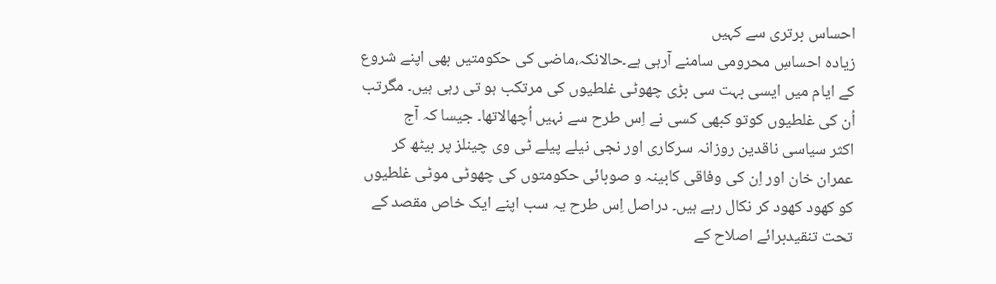احساس برتری سے کہیں
زیادہ احساسِ محرومی سامنے آرہی ہے۔حالانکہ،ماضی کی حکومتیں بھی اپنے شروع
کے ایام میں ایسی بہت سی بڑی چھوٹی غلطیوں کی مرتکب ہو تی رہی ہیں۔ مگرتب
اُن کی غلطیوں کوتو کبھی کسی نے اِس طرح سے نہیں اُچھالاتھا۔ جیسا کہ آج
اکثر سیاسی ناقدین روزانہ سرکاری اور نجی نیلے پیلے ٹی وی چینلز پر بیٹھ کر
عمران خان اور اِن کی وفاقی کابینہ و صوبائی حکومتوں کی چھوٹی موٹی غلطیوں
کو کھود کھود کر نکال رہے ہیں۔ دراصل اِس طرح یہ سب اپنے ایک خاص مقصد کے
تحت تنقیدبرائے اصلاح کے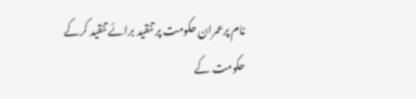نام پرعمران حکومت پر تنقید برائے تنقید کرکے
حکومت کے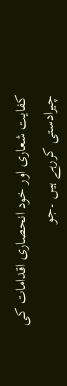کفایت شعاری اور خود انحصاری اقدامات کی چیرادستی کررہے ہیں ۔جو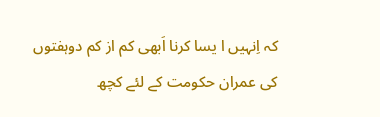کہ اِنہیں ا یسا کرنا اَبھی کم از کم دوہفتوں کی عمران حکومت کے لئے کچھ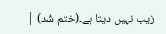زیب نہیں دیتا ہے۔(ختم شُد) |